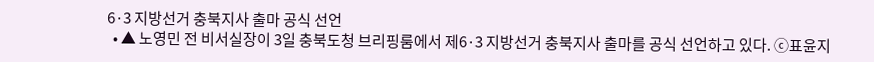6·3 지방선거 충북지사 출마 공식 선언
  • ▲ 노영민 전 비서실장이 3일 충북도청 브리핑룸에서 제6·3 지방선거 충북지사 출마를 공식 선언하고 있다. ⓒ표윤지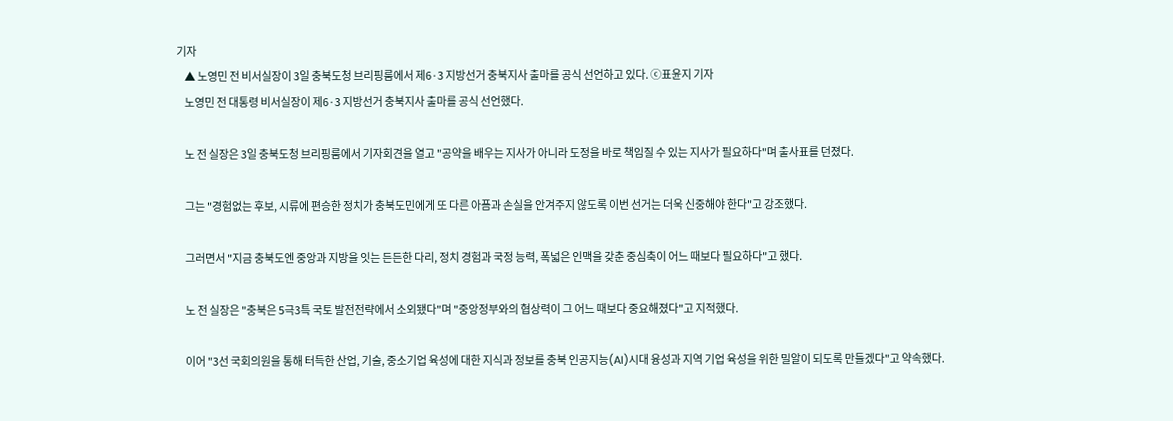기자
    ▲ 노영민 전 비서실장이 3일 충북도청 브리핑룸에서 제6·3 지방선거 충북지사 출마를 공식 선언하고 있다. ⓒ표윤지 기자
    노영민 전 대통령 비서실장이 제6·3 지방선거 충북지사 출마를 공식 선언했다.

    노 전 실장은 3일 충북도청 브리핑룸에서 기자회견을 열고 "공약을 배우는 지사가 아니라 도정을 바로 책임질 수 있는 지사가 필요하다"며 출사표를 던졌다.

    그는 "경험없는 후보, 시류에 편승한 정치가 충북도민에게 또 다른 아픔과 손실을 안겨주지 않도록 이번 선거는 더욱 신중해야 한다"고 강조했다.

    그러면서 "지금 충북도엔 중앙과 지방을 잇는 든든한 다리, 정치 경험과 국정 능력, 폭넓은 인맥을 갖춘 중심축이 어느 때보다 필요하다"고 했다.

    노 전 실장은 "충북은 5극3특 국토 발전전략에서 소외됐다"며 "중앙정부와의 협상력이 그 어느 때보다 중요해졌다"고 지적했다.

    이어 "3선 국회의원을 통해 터득한 산업, 기술, 중소기업 육성에 대한 지식과 정보를 충북 인공지능(AI)시대 융성과 지역 기업 육성을 위한 밀알이 되도록 만들겠다"고 약속했다.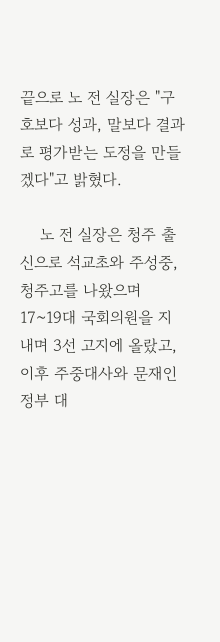끝으로 노 전 실장은 "구호보다 성과, 말보다 결과로 평가받는 도정을 만들겠다"고 밝혔다.

    노 전 실장은 청주 출신으로 석교초와 주성중, 청주고를 나왔으며 17~19대 국회의원을 지내며 3선 고지에 올랐고, 이후 주중대사와 문재인 정부 대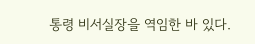통령 비서실장을 역임한 바 있다.